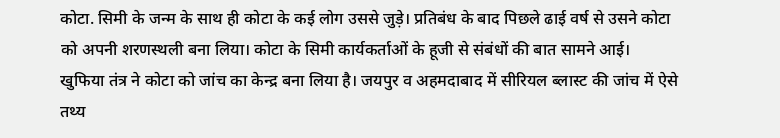कोटा. सिमी के जन्म के साथ ही कोटा के कई लोग उससे जुड़े। प्रतिबंध के बाद पिछले ढाई वर्ष से उसने कोटा को अपनी शरणस्थली बना लिया। कोटा के सिमी कार्यकर्ताओं के हूजी से संबंधों की बात सामने आई।
खुफिया तंत्र ने कोटा को जांच का केन्द्र बना लिया है। जयपुर व अहमदाबाद में सीरियल ब्लास्ट की जांच में ऐसे तथ्य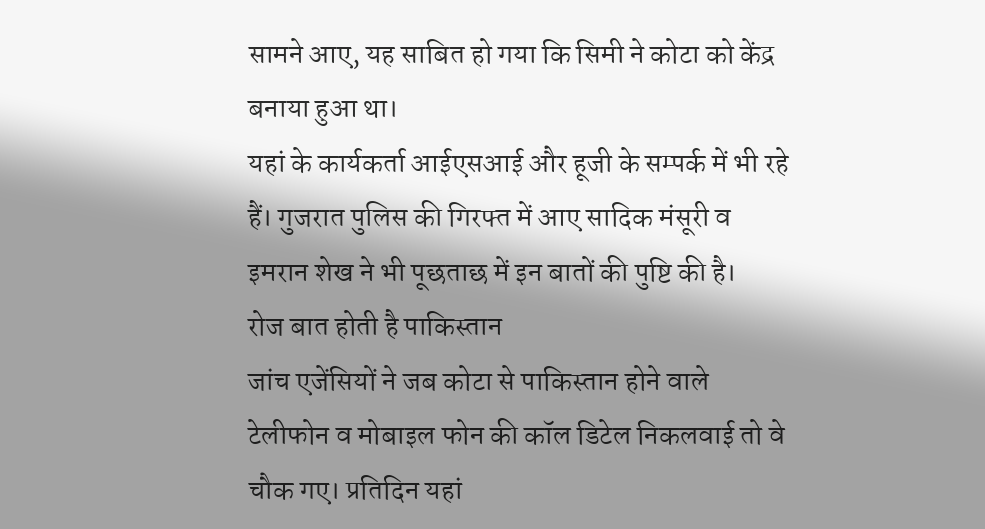सामने आए, यह साबित हो गया कि सिमी ने कोटा को केंद्र बनाया हुआ था।
यहां के कार्यकर्ता आईएसआई और हूजी के सम्पर्क में भी रहे हैं। गुजरात पुलिस की गिरफ्त में आए सादिक मंसूरी व इमरान शेख ने भी पूछताछ में इन बातों की पुष्टि की है।
रोज बात होती है पाकिस्तान
जांच एजेंसियों ने जब कोटा से पाकिस्तान होने वाले टेलीफोन व मोबाइल फोन की कॉल डिटेल निकलवाई तो वे चौक गए। प्रतिदिन यहां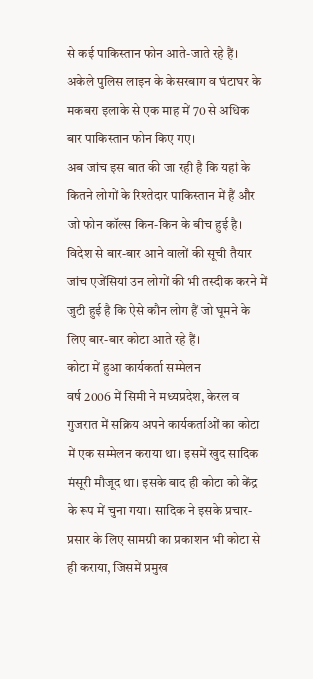से कई पाकिस्तान फोन आते-जाते रहे हैं। अकेले पुलिस लाइन के केसरबाग व घंटाघर के मकबरा इलाके से एक माह में 70 से अधिक बार पाकिस्तान फोन किए गए।
अब जांच इस बात की जा रही है कि यहां के कितने लोगों के रिश्तेदार पाकिस्तान में हैं और जो फोन कॉल्स किन-किन के बीच हुई है।
विदेश से बार-बार आने वालों की सूची तैयार
जांच एजेंसियां उन लोगों की भी तस्दीक करने में जुटी हुई है कि ऐसे कौन लोग हैं जो घूमने के लिए बार-बार कोटा आते रहे हैं।
कोटा में हुआ कार्यकर्ता सम्मेलन
वर्ष 2006 में सिमी ने मध्यप्रदेश, केरल व गुजरात में सक्रिय अपने कार्यकर्ताओं का कोटा में एक सम्मेलन कराया था। इसमें खुद सादिक मंसूरी मौजूद था। इसके बाद ही कोटा को केंद्र के रूप में चुना गया। सादिक ने इसके प्रचार-प्रसार के लिए सामग्री का प्रकाशन भी कोटा से ही कराया, जिसमें प्रमुख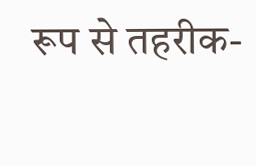रूप से तहरीक-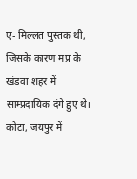ए- मिल्लत पुस्तक थी, जिसके कारण मप्र के खंडवा शहर में साम्प्रदायिक दंगे हुए थे।
कोटा, जयपुर में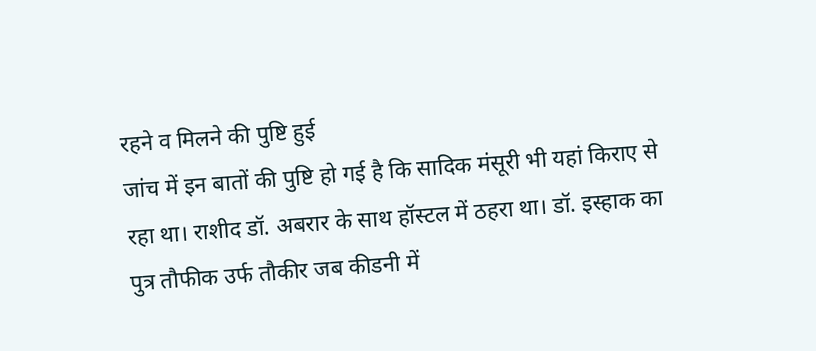रहने व मिलने की पुष्टि हुई
जांच में इन बातों की पुष्टि हो गई है कि सादिक मंसूरी भी यहां किराए से रहा था। राशीद डॉ. अबरार के साथ हॉस्टल में ठहरा था। डॉ. इस्हाक का पुत्र तौफीक उर्फ तौकीर जब कीडनी में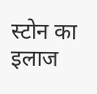स्टोन का इलाज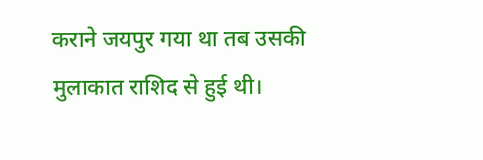कराने जयपुर गया था तब उसकी मुलाकात राशिद से हुई थी।